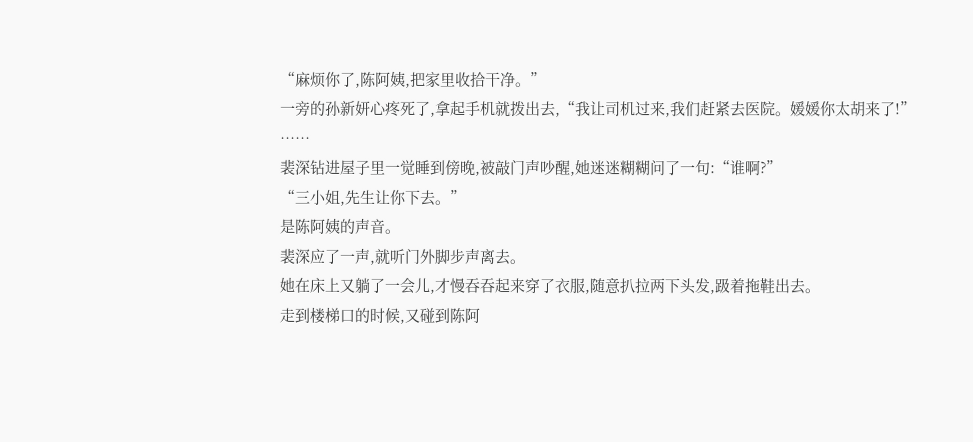“麻烦你了,陈阿姨,把家里收拾干净。”
一旁的孙新妍心疼死了,拿起手机就拨出去,“我让司机过来,我们赶紧去医院。媛媛你太胡来了!”
……
裴深钻进屋子里一觉睡到傍晚,被敲门声吵醒,她迷迷糊糊问了一句:“谁啊?”
“三小姐,先生让你下去。”
是陈阿姨的声音。
裴深应了一声,就听门外脚步声离去。
她在床上又躺了一会儿,才慢吞吞起来穿了衣服,随意扒拉两下头发,趿着拖鞋出去。
走到楼梯口的时候,又碰到陈阿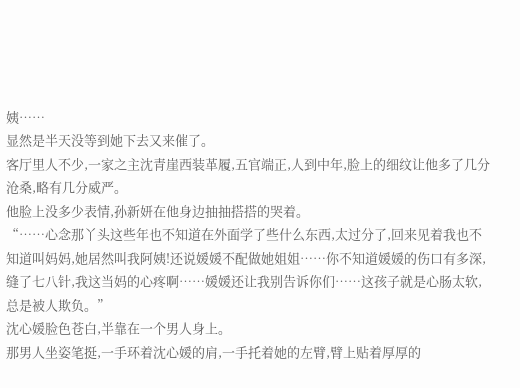姨……
显然是半天没等到她下去又来催了。
客厅里人不少,一家之主沈青崖西装革履,五官端正,人到中年,脸上的细纹让他多了几分沧桑,略有几分威严。
他脸上没多少表情,孙新妍在他身边抽抽搭搭的哭着。
“……心念那丫头这些年也不知道在外面学了些什么东西,太过分了,回来见着我也不知道叫妈妈,她居然叫我阿姨!还说媛媛不配做她姐姐……你不知道媛媛的伤口有多深,缝了七八针,我这当妈的心疼啊……媛媛还让我别告诉你们……这孩子就是心肠太软,总是被人欺负。”
沈心媛脸色苍白,半靠在一个男人身上。
那男人坐姿笔挺,一手环着沈心媛的肩,一手托着她的左臂,臂上贴着厚厚的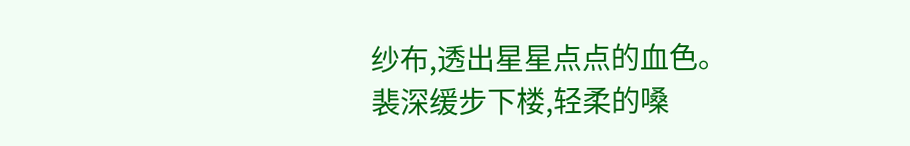纱布,透出星星点点的血色。
裴深缓步下楼,轻柔的嗓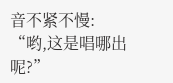音不紧不慢:
“哟,这是唱哪出呢?”